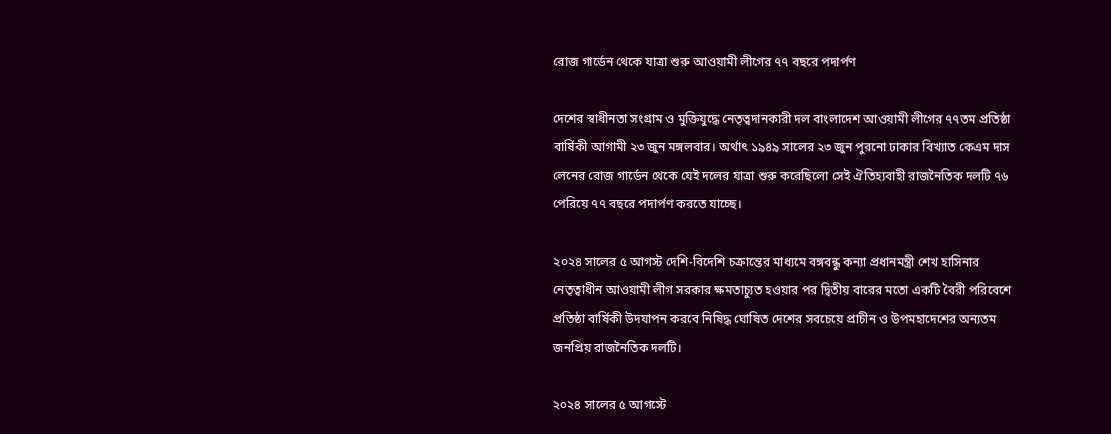রোজ গার্ডেন থেকে যাত্রা শুরু আওয়ামী লীগের ৭৭ বছরে পদার্পণ

দেশের স্বাধীনতা সংগ্রাম ও মুক্তিযুদ্ধে নেতৃত্বদানকারী দল বাংলাদেশ আওয়ামী লীগের ৭৭তম প্রতিষ্ঠা বার্ষিকী আগামী ২৩ জুন মঙ্গলবার। অর্থাৎ ১৯৪৯ সালের ২৩ জুন পুরনো ঢাকার বিখ্যাত কেএম দাস লেনের রোজ গার্ডেন থেকে যেই দলের যাত্রা শুরু করেছিলো সেই ঐতিহ্যবাহী রাজনৈতিক দলটি ৭৬ পেরিয়ে ৭৭ বছরে পদার্পণ করতে যাচ্ছে।

২০২৪ সালের ৫ আগস্ট দেশি-বিদেশি চক্রান্তের মাধ্যমে বঙ্গবন্ধু কন্যা প্রধানমন্ত্রী শেখ হাসিনার নেতৃত্বাধীন আওয়ামী লীগ সরকার ক্ষমতাচ্যুত হওয়ার পর দ্বিতীয় বারের মতো একটি বৈরী পরিবেশে প্রতিষ্ঠা বার্ষিকী উদযাপন করবে নিষিদ্ধ ঘোষিত দেশের সবচেয়ে প্রাচীন ও উপমহাদেশের অন্যতম জনপ্রিয় রাজনৈতিক দলটি।

২০২৪ সালের ৫ আগস্টে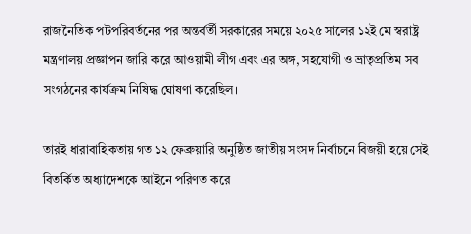রাজনৈতিক পটপরিবর্তনের পর অন্তর্বর্তী সরকারের সময়ে ২০২৫ সালের ১২ই মে স্বরাষ্ট্র মন্ত্রণালয় প্রজ্ঞাপন জারি করে আওয়ামী লীগ এবং এর অঙ্গ, সহযোগী ও ভ্রাতৃপ্রতিম সব সংগঠনের কার্যক্রম নিষিদ্ধ ঘোষণা করেছিল।

তারই ধারাবাহিকতায় গত ১২ ফেব্রুয়ারি অনুষ্ঠিত জাতীয় সংসদ নির্বাচনে বিজয়ী হয়ে সেই বিতর্কিত অধ্যাদেশকে আইনে পরিণত করে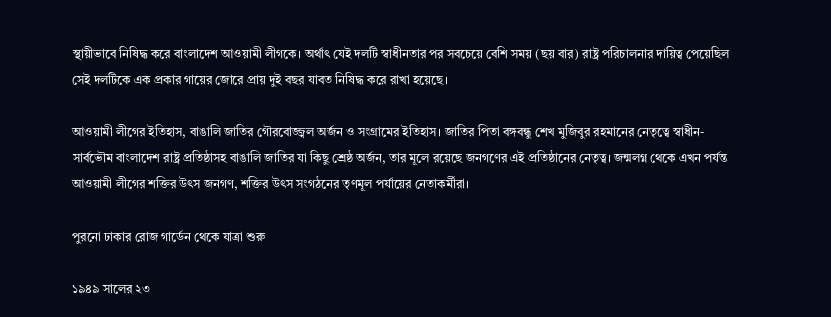স্থায়ীভাবে নিষিদ্ধ করে বাংলাদেশ আওয়ামী লীগকে। অর্থাৎ যেই দলটি স্বাধীনতার পর সবচেয়ে বেশি সময় (ছয় বার) রাষ্ট্র পরিচালনার দায়িত্ব পেয়েছিল সেই দলটিকে এক প্রকার গায়ের জোরে প্রায় দুই বছর যাবত নিষিদ্ধ করে রাখা হয়েছে।

আওয়ামী লীগের ইতিহাস, বাঙালি জাতির গৌরবোজ্জ্বল অর্জন ও সংগ্রামের ইতিহাস। জাতির পিতা বঙ্গবন্ধু শেখ মুজিবুর রহমানের নেতৃত্বে স্বাধীন-সার্বভৌম বাংলাদেশ রাষ্ট্র প্রতিষ্ঠাসহ বাঙালি জাতির যা কিছু শ্রেষ্ঠ অর্জন, তার মূলে রয়েছে জনগণের এই প্রতিষ্ঠানের নেতৃত্ব। জন্মলগ্ন থেকে এখন পর্যন্ত আওয়ামী লীগের শক্তির উৎস জনগণ, শক্তির উৎস সংগঠনের তৃণমূল পর্যায়ের নেতাকর্মীরা।

পুরনো ঢাকার রোজ গার্ডেন থেকে যাত্রা শুরু

১৯৪৯ সালের ২৩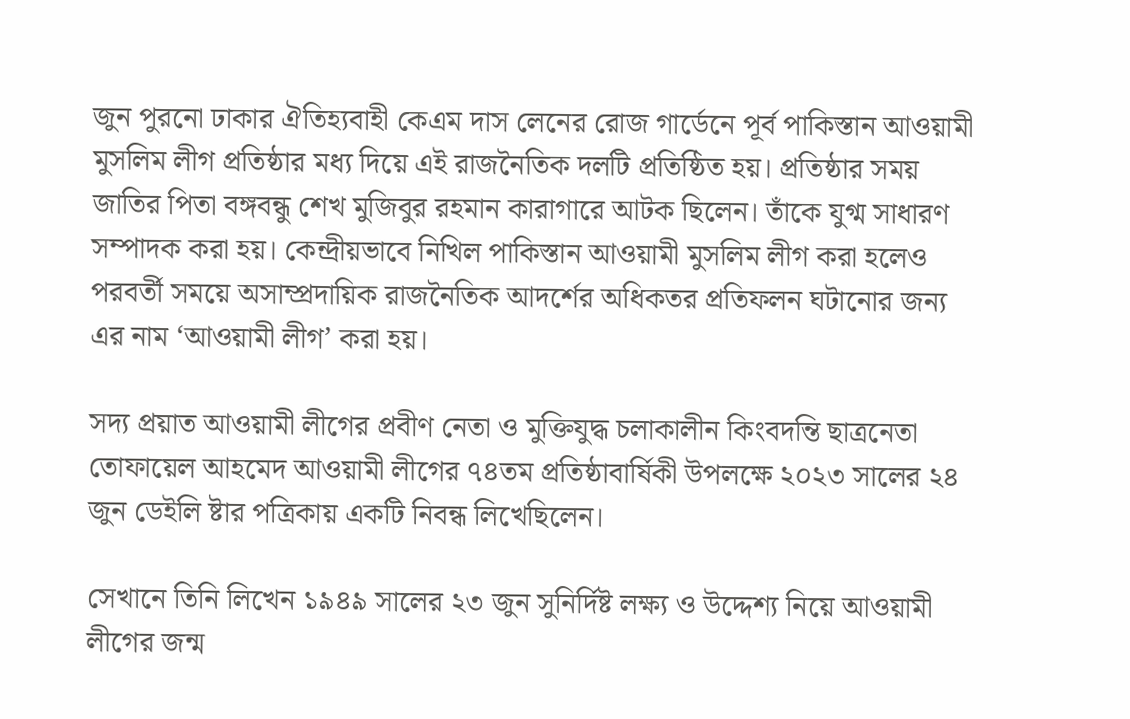জুন পুরনো ঢাকার ঐতিহ্যবাহী কেএম দাস লেনের রোজ গার্ডেনে পূর্ব পাকিস্তান আওয়ামী মুসলিম লীগ প্রতিষ্ঠার মধ্য দিয়ে এই রাজনৈতিক দলটি প্রতিষ্ঠিত হয়। প্রতিষ্ঠার সময় জাতির পিতা বঙ্গবন্ধু শেখ মুজিবুর রহমান কারাগারে আটক ছিলেন। তাঁকে যুগ্ম সাধারণ সম্পাদক করা হয়। কেন্দ্রীয়ভাবে নিখিল পাকিস্তান আওয়ামী মুসলিম লীগ করা হলেও পরবর্তী সময়ে অসাম্প্রদায়িক রাজনৈতিক আদর্শের অধিকতর প্রতিফলন ঘটানোর জন্য এর নাম ‘আওয়ামী লীগ’ করা হয়।

সদ্য প্রয়াত আওয়ামী লীগের প্রবীণ নেতা ও মুক্তিযুদ্ধ চলাকালীন কিংবদন্তি ছাত্রনেতা তোফায়েল আহমেদ আওয়ামী লীগের ৭৪তম প্রতিষ্ঠাবার্ষিকী উপলক্ষে ২০২৩ সালের ২৪ জুন ডেইলি ষ্টার পত্রিকায় একটি নিবন্ধ লিখেছিলেন।

সেখানে তিনি লিখেন ১৯৪৯ সালের ২৩ জুন সুনির্দিষ্ট লক্ষ্য ও উদ্দেশ্য নিয়ে আওয়ামী লীগের জন্ম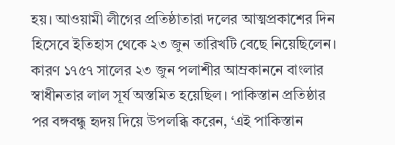হয়। আওয়ামী লীগের প্রতিষ্ঠাতারা দলের আত্মপ্রকাশের দিন হিসেবে ইতিহাস থেকে ২৩ জুন তারিখটি বেছে নিয়েছিলেন। কারণ ১৭৫৭ সালের ২৩ জুন পলাশীর আম্রকাননে বাংলার স্বাধীনতার লাল সূর্য অস্তমিত হয়েছিল। পাকিস্তান প্রতিষ্ঠার পর বঙ্গবন্ধু হৃদয় দিয়ে উপলব্ধি করেন, ‘এই পাকিস্তান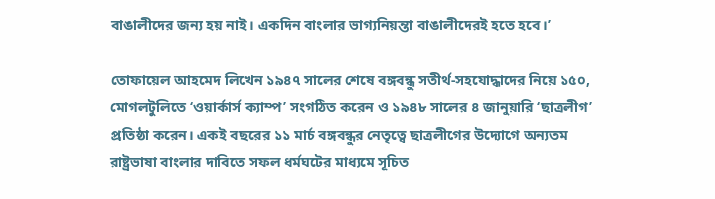বাঙালীদের জন্য হয় নাই। একদিন বাংলার ভাগ্যনিয়ন্তা বাঙালীদেরই হতে হবে।’

তোফায়েল আহমেদ লিখেন ১৯৪৭ সালের শেষে বঙ্গবন্ধু সতীর্থ-সহযোদ্ধাদের নিয়ে ১৫০, মোগলটুলিতে ‘ওয়ার্কার্স ক্যাম্প’ সংগঠিত করেন ও ১৯৪৮ সালের ৪ জানুয়ারি ‘ছাত্রলীগ’ প্রতিষ্ঠা করেন। একই বছরের ১১ মার্চ বঙ্গবন্ধুর নেতৃত্বে ছাত্রলীগের উদ্যোগে অন্যতম রাষ্ট্রভাষা বাংলার দাবিতে সফল ধর্মঘটের মাধ্যমে সূচিত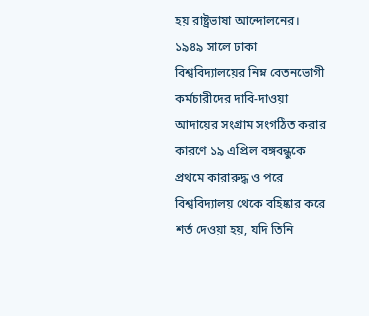হয় রাষ্ট্রভাষা আন্দোলনের। ১৯৪৯ সালে ঢাকা বিশ্ববিদ্যালয়ের নিম্ন বেতনভোগী কর্মচারীদের দাবি-দাওয়া আদায়ের সংগ্রাম সংগঠিত করার কারণে ১৯ এপ্রিল বঙ্গবন্ধুকে প্রথমে কারারুদ্ধ ও পরে বিশ্ববিদ্যালয় থেকে বহিষ্কার করে শর্ত দেওয়া হয়, যদি তিনি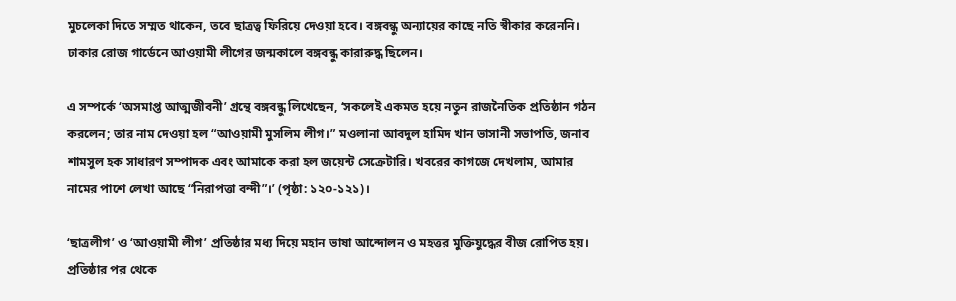মুচলেকা দিতে সম্মত থাকেন, তবে ছাত্রত্ব ফিরিয়ে দেওয়া হবে। বঙ্গবন্ধু অন্যায়ের কাছে নতি স্বীকার করেননি। ঢাকার রোজ গার্ডেনে আওয়ামী লীগের জন্মকালে বঙ্গবন্ধু কারারুদ্ধ ছিলেন।

এ সম্পর্কে ‘অসমাপ্ত আত্মজীবনী’ গ্রন্থে বঙ্গবন্ধু লিখেছেন, ‘সকলেই একমত হয়ে নতুন রাজনৈতিক প্রতিষ্ঠান গঠন করলেন; তার নাম দেওয়া হল “আওয়ামী মুসলিম লীগ।” মওলানা আবদুল হামিদ খান ভাসানী সভাপতি, জনাব শামসুল হক সাধারণ সম্পাদক এবং আমাকে করা হল জয়েন্ট সেক্রেটারি। খবরের কাগজে দেখলাম, আমার নামের পাশে লেখা আছে “নিরাপত্তা বন্দী”।’ (পৃষ্ঠা: ১২০-১২১)।

‘ছাত্রলীগ’ ও ‘আওয়ামী লীগ’ প্রতিষ্ঠার মধ্য দিয়ে মহান ভাষা আন্দোলন ও মহত্তর মুক্তিযুদ্ধের বীজ রোপিত হয়। প্রতিষ্ঠার পর থেকে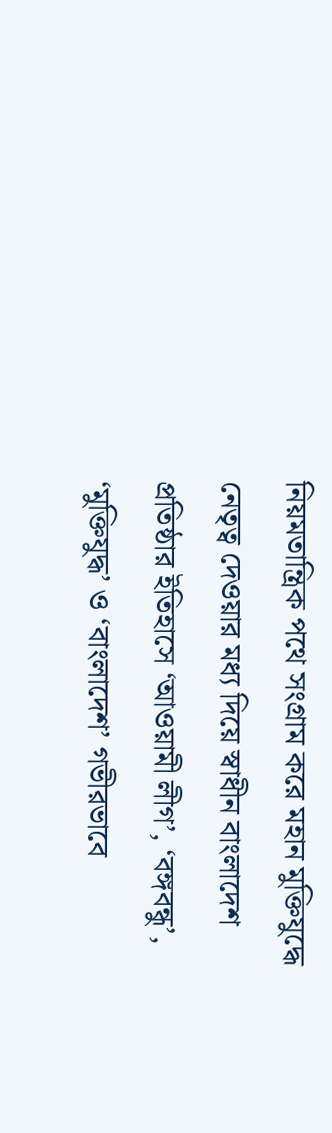নিয়মতান্ত্রিক পথে সংগ্রাম করে মহান মুক্তিযুদ্ধে নেতৃত্ব দেওয়ার মধ্য দিয়ে স্বাধীন বাংলাদেশ প্রতিষ্ঠার ইতিহাসে ‘আওয়ামী লীগ’, ‘বঙ্গবন্ধু’, ‘মুক্তিযুদ্ধ’ ও ‘বাংলাদেশ’ গভীরভাবে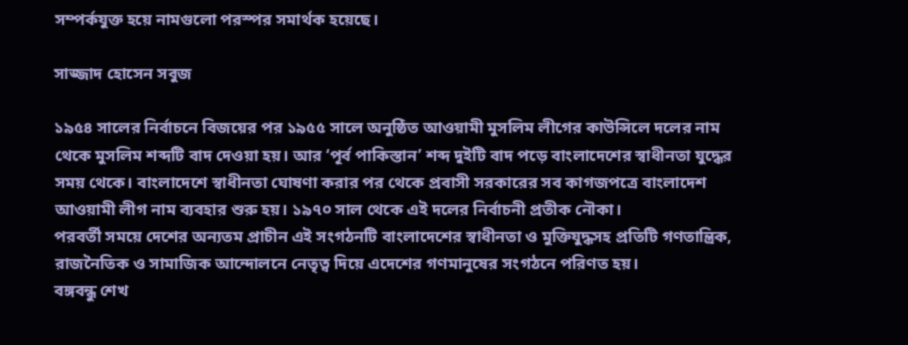সম্পর্কযুক্ত হয়ে নামগুলো পরস্পর সমার্থক হয়েছে।

সাজ্জাদ হোসেন সবুজ

১৯৫৪ সালের নির্বাচনে বিজয়ের পর ১৯৫৫ সালে অনুষ্ঠিত আওয়ামী মুসলিম লীগের কাউন্সিলে দলের নাম থেকে মুসলিম শব্দটি বাদ দেওয়া হয়। আর ‘পূর্ব পাকিস্তান’ শব্দ দুইটি বাদ পড়ে বাংলাদেশের স্বাধীনতা যুদ্ধের সময় থেকে। বাংলাদেশে স্বাধীনতা ঘোষণা করার পর থেকে প্রবাসী সরকারের সব কাগজপত্রে বাংলাদেশ আওয়ামী লীগ নাম ব্যবহার শুরু হয়। ১৯৭০ সাল থেকে এই দলের নির্বাচনী প্রতীক নৌকা।
পরবর্তী সময়ে দেশের অন্যতম প্রাচীন এই সংগঠনটি বাংলাদেশের স্বাধীনতা ও মুক্তিযুদ্ধসহ প্রতিটি গণতান্ত্রিক, রাজনৈতিক ও সামাজিক আন্দোলনে নেতৃত্ব দিয়ে এদেশের গণমানুষের সংগঠনে পরিণত হয়।
বঙ্গবন্ধু শেখ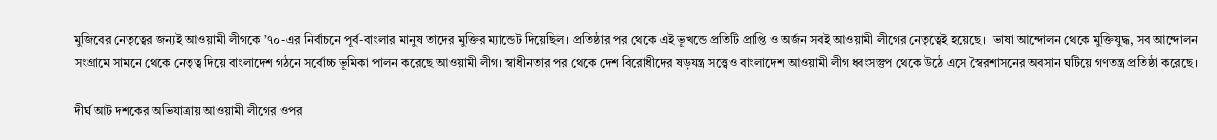মুজিবের নেতৃত্বের জন্যই আওয়ামী লীগকে ’৭০-এর নির্বাচনে পূর্ব-বাংলার মানুষ তাদের মুক্তির ম্যান্ডেট দিয়েছিল। প্রতিষ্ঠার পর থেকে এই ভূখন্ডে প্রতিটি প্রাপ্তি ও অর্জন সবই আওয়ামী লীগের নেতৃত্বেই হয়েছে।  ভাষা আন্দোলন থেকে মুক্তিযুদ্ধ, সব আন্দোলন সংগ্রামে সামনে থেকে নেতৃত্ব দিয়ে বাংলাদেশ গঠনে সর্বোচ্চ ভূমিকা পালন করেছে আওয়ামী লীগ। স্বাধীনতার পর থেকে দেশ বিরোধীদের ষড়যন্ত্র সত্ত্বেও বাংলাদেশ আওয়ামী লীগ ধ্বংসস্তুপ থেকে উঠে এসে স্বৈরশাসনের অবসান ঘটিয়ে গণতন্ত্র প্রতিষ্ঠা করেছে।

দীর্ঘ আট দশকের অভিযাত্রায় আওয়ামী লীগের ওপর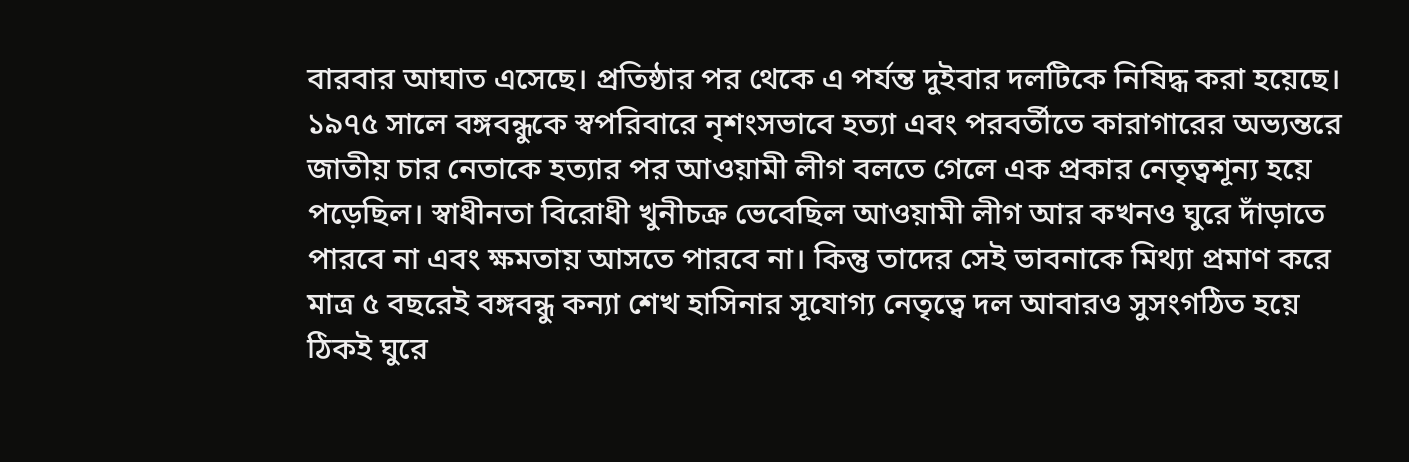বারবার আঘাত এসেছে। প্রতিষ্ঠার পর থেকে এ পর্যন্ত দুইবার দলটিকে নিষিদ্ধ করা হয়েছে। ১৯৭৫ সালে বঙ্গবন্ধুকে স্বপরিবারে নৃশংসভাবে হত্যা এবং পরবর্তীতে কারাগারের অভ্যন্তরে জাতীয় চার নেতাকে হত্যার পর আওয়ামী লীগ বলতে গেলে এক প্রকার নেতৃত্বশূন্য হয়ে পড়েছিল। স্বাধীনতা বিরোধী খুনীচক্র ভেবেছিল আওয়ামী লীগ আর কখনও ঘুরে দাঁড়াতে পারবে না এবং ক্ষমতায় আসতে পারবে না। কিন্তু তাদের সেই ভাবনাকে মিথ্যা প্রমাণ করে মাত্র ৫ বছরেই বঙ্গবন্ধু কন্যা শেখ হাসিনার সূযোগ্য নেতৃত্বে দল আবারও সুসংগঠিত হয়ে ঠিকই ঘুরে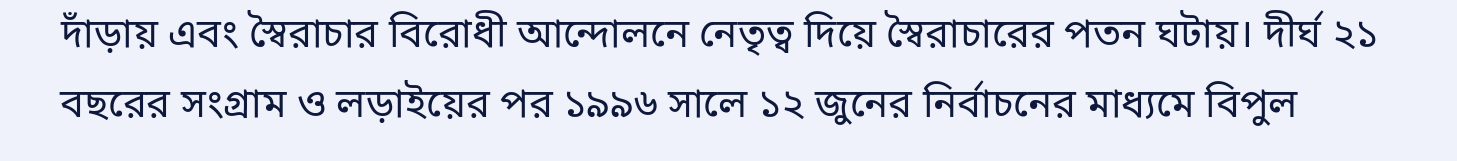দাঁড়ায় এবং স্বৈরাচার বিরোধী আন্দোলনে নেতৃত্ব দিয়ে স্বৈরাচারের পতন ঘটায়। দীর্ঘ ২১ বছরের সংগ্রাম ও লড়াইয়ের পর ১৯৯৬ সালে ১২ জুনের নির্বাচনের মাধ্যমে বিপুল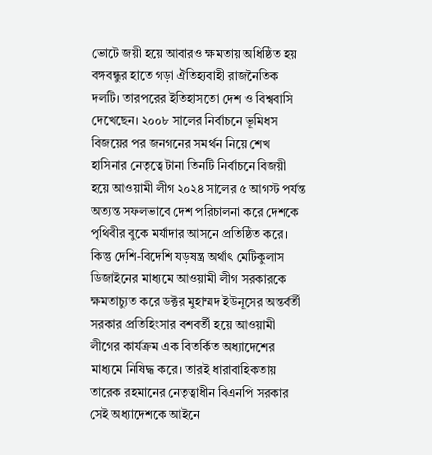ভোটে জয়ী হয়ে আবারও ক্ষমতায় অধিষ্ঠিত হয় বঙ্গবন্ধুর হাতে গড়া ঐতিহ্যবাহী রাজনৈতিক দলটি। তারপরের ইতিহাসতো দেশ ও বিশ্ববাসি দেখেছেন। ২০০৮ সালের নির্বাচনে ভূমিধস বিজয়ের পর জনগনের সমর্থন নিয়ে শেখ হাসিনার নেতৃত্বে টানা তিনটি নির্বাচনে বিজয়ী হয়ে আওয়ামী লীগ ২০২৪ সালের ৫ আগস্ট পর্যন্ত অত্যন্ত সফলভাবে দেশ পরিচালনা করে দেশকে পৃথিবীর বুকে মর্যাদার আসনে প্রতিষ্ঠিত করে। কিন্তু দেশি-বিদেশি যড়ষন্ত্র অর্থাৎ মেটিকুলাস ডিজাইনের মাধ্যমে আওয়ামী লীগ সরকারকে ক্ষমতাচ্যুত করে ডক্টর মুহাম্মদ ইউনূসের অন্তর্বর্তী সরকার প্রতিহিংসার বশবর্তী হয়ে আওয়ামী লীগের কার্যক্রম এক বিতর্কিত অধ্যাদেশের মাধ্যমে নিষিদ্ধ করে। তারই ধারাবাহিকতায় তারেক রহমানের নেতৃত্বাধীন বিএনপি সরকার সেই অধ্যাদেশকে আইনে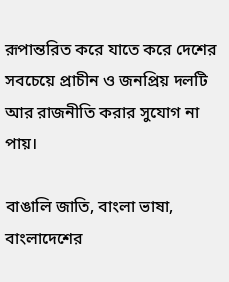রূপান্তরিত করে যাতে করে দেশের সবচেয়ে প্রাচীন ও জনপ্রিয় দলটি আর রাজনীতি করার সুযোগ না পায়।

বাঙালি জাতি, বাংলা ভাষা, বাংলাদেশের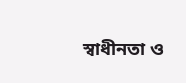স্বাধীনতা ও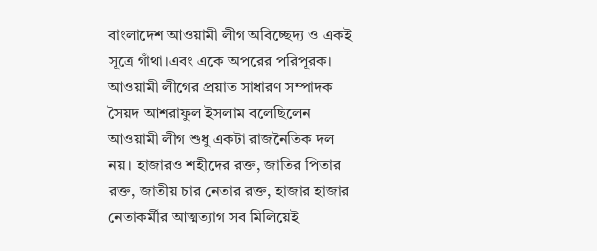বাংলাদেশ আওয়ামী লীগ অবিচ্ছেদ্য ও একই সূত্রে গাঁথা।এবং একে অপরের পরিপূরক। আওয়ামী লীগের প্রয়াত সাধারণ সম্পাদক সৈয়দ আশরাফুল ইসলাম বলেছিলেন আওয়ামী লীগ শুধু একটা রাজনৈতিক দল নয়। হাজারও শহীদের রক্ত, জাতির পিতার রক্ত, জাতীয় চার নেতার রক্ত, হাজার হাজার নেতাকর্মীর আত্মত্যাগ সব মিলিয়েই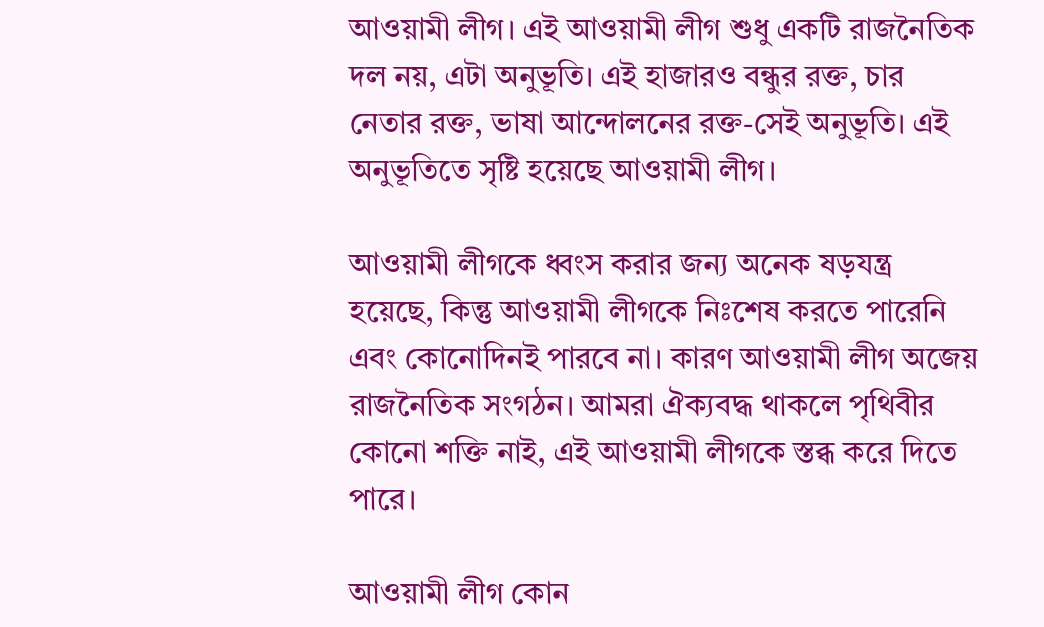আওয়ামী লীগ। এই আওয়ামী লীগ শুধু একটি রাজনৈতিক দল নয়, এটা অনুভূতি। এই হাজারও বন্ধুর রক্ত, চার নেতার রক্ত, ভাষা আন্দোলনের রক্ত-সেই অনুভূতি। এই অনুভূতিতে সৃষ্টি হয়েছে আওয়ামী লীগ।

আওয়ামী লীগকে ধ্বংস করার জন্য অনেক ষড়যন্ত্র হয়েছে, কিন্তু আওয়ামী লীগকে নিঃশেষ করতে পারেনি এবং কোনোদিনই পারবে না। কারণ আওয়ামী লীগ অজেয় রাজনৈতিক সংগঠন। আমরা ঐক্যবদ্ধ থাকলে পৃথিবীর কোনো শক্তি নাই, এই আওয়ামী লীগকে স্তব্ধ করে দিতে পারে।

আওয়ামী লীগ কোন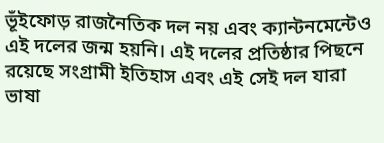ভূঁইফোড় রাজনৈতিক দল নয় এবং ক্যান্টনমেন্টেও এই দলের জন্ম হয়নি। এই দলের প্রতিষ্ঠার পিছনে রয়েছে সংগ্রামী ইতিহাস এবং এই সেই দল যারা ভাষা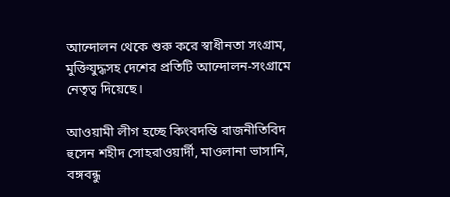আন্দোলন থেকে শুরু করে স্বাধীনতা সংগ্রাম, মুক্তিযুদ্ধসহ দেশের প্রতিটি আন্দোলন-সংগ্রামে নেতৃত্ব দিয়েছে।

আওয়ামী লীগ হচ্ছে কিংবদন্তি রাজনীতিবিদ হুসেন শহীদ সোহরাওয়ার্দী, মাওলানা ভাসানি, বঙ্গবন্ধু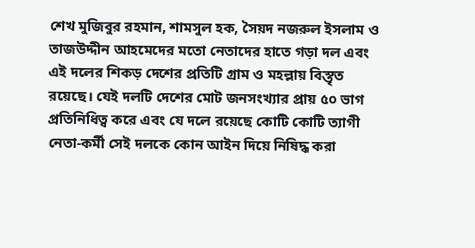শেখ মুজিবুর রহমান, শামসুল হক, সৈয়দ নজরুল ইসলাম ও তাজউদ্দীন আহমেদের মতো নেতাদের হাতে গড়া দল এবং এই দলের শিকড় দেশের প্রতিটি গ্রাম ও মহল্লায় বিস্তৃত রয়েছে। যেই দলটি দেশের মোট জনসংখ্যার প্রায় ৫০ ভাগ প্রতিনিধিত্ব করে এবং যে দলে রয়েছে কোটি কোটি ত্যাগী নেতা-কর্মী সেই দলকে কোন আইন দিয়ে নিষিদ্ধ করা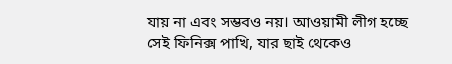যায় না এবং সম্ভবও নয়। আওয়ামী লীগ হচ্ছে সেই ফিনিক্স পাখি, যার ছাই থেকেও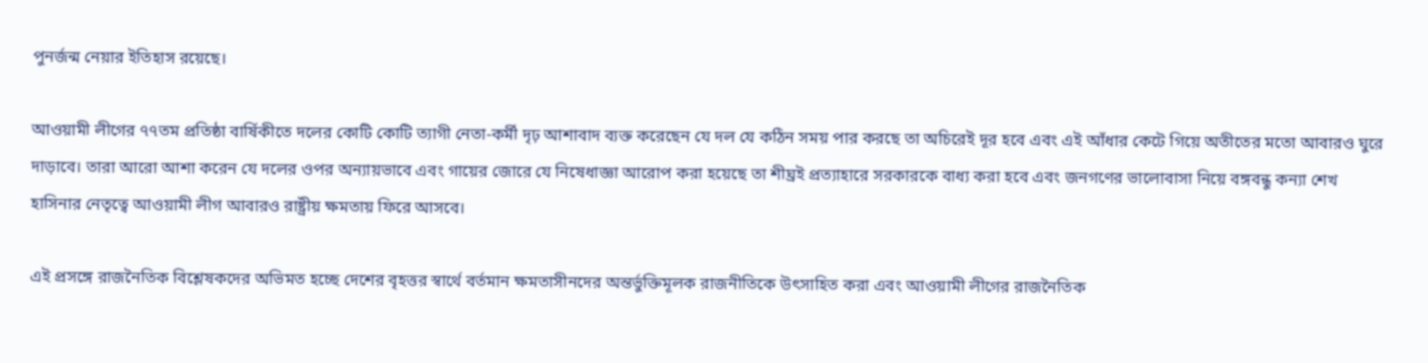পুনর্জন্ম নেয়ার ইতিহাস রয়েছে।

আওয়ামী লীগের ৭৭তম প্রতিষ্ঠা বার্ষিকীতে দলের কোটি কোটি ত্যাগী নেতা-কর্মী দৃঢ় আশাবাদ ব্যক্ত করেছেন যে দল যে কঠিন সময় পার করছে তা অচিরেই দূর হবে এবং এই আঁধার কেটে গিয়ে অতীতের মতো আবারও ঘুরে দাড়াবে। তারা আরো আশা করেন যে দলের ওপর অন্যায়ভাবে এবং গায়ের জোরে যে নিষেধাজ্ঞা আরোপ করা হয়েছে তা শীঘ্রই প্রত্যাহারে সরকারকে বাধ্য করা হবে এবং জনগণের ভালোবাসা নিয়ে বঙ্গবন্ধু কন্যা শেখ হাসিনার নেতৃত্বে আওয়ামী লীগ আবারও রাষ্ট্রীয় ক্ষমতায় ফিরে আসবে।

এই প্রসঙ্গে রাজনৈতিক বিশ্লেষকদের অভিমত হচ্ছে দেশের বৃহত্তর স্বার্থে বর্তমান ক্ষমতাসীনদের অন্তর্ভুক্তিমূলক রাজনীতিকে উৎসাহিত করা এবং আওয়ামী লীগের রাজনৈতিক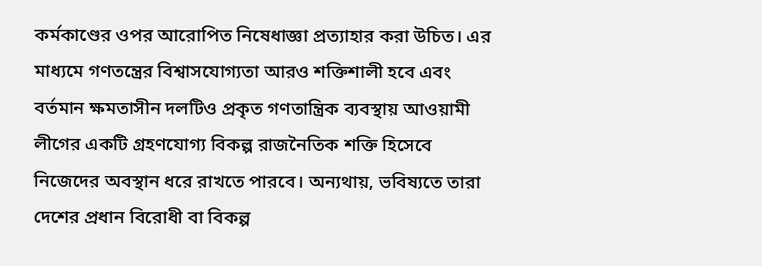কর্মকাণ্ডের ওপর আরোপিত নিষেধাজ্ঞা প্রত্যাহার করা উচিত। এর মাধ্যমে গণতন্ত্রের বিশ্বাসযোগ্যতা আরও শক্তিশালী হবে এবং বর্তমান ক্ষমতাসীন দলটিও প্রকৃত গণতান্ত্রিক ব্যবস্থায় আওয়ামী লীগের একটি গ্রহণযোগ্য বিকল্প রাজনৈতিক শক্তি হিসেবে নিজেদের অবস্থান ধরে রাখতে পারবে। অন্যথায়, ভবিষ্যতে তারা দেশের প্রধান বিরোধী বা বিকল্প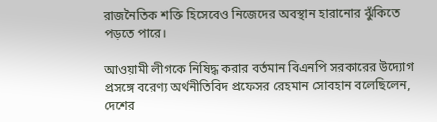রাজনৈতিক শক্তি হিসেবেও নিজেদের অবস্থান হারানোর ঝুঁকিতে পড়তে পারে।

আওয়ামী লীগকে নিষিদ্ধ করার বর্তমান বিএনপি সরকারের উদ্যোগ প্রসঙ্গে বরেণ্য অর্থনীতিবিদ প্রফেসর রেহমান সোবহান বলেছিলেন, দেশের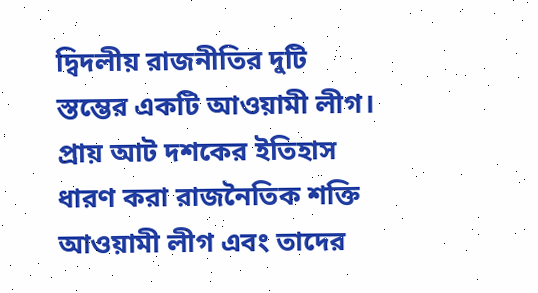দ্বিদলীয় রাজনীতির দুটি স্তম্ভের একটি আওয়ামী লীগ। প্রায় আট দশকের ইতিহাস ধারণ করা রাজনৈতিক শক্তি আওয়ামী লীগ এবং তাদের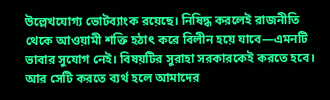উল্লেখযোগ্য ভোটব্যাংক রয়েছে। নিষিদ্ধ করলেই রাজনীতি থেকে আওয়ামী শক্তি হঠাৎ করে বিলীন হয়ে যাবে—এমনটি ভাবার সুযোগ নেই। বিষয়টির সুরাহা সরকারকেই করতে হবে। আর সেটি করতে ব্যর্থ হলে আমাদের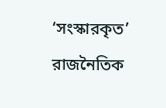‘সংস্কারকৃত’ রাজনৈতিক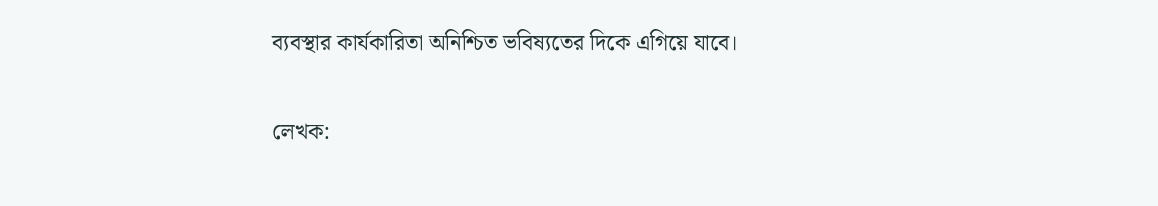ব্যবস্থার কার্যকারিতা অনিশ্চিত ভবিষ্যতের দিকে এগিয়ে যাবে।

লেখক: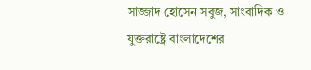সাজ্জাদ হোসেন সবুজ, সাংবাদিক ও যুক্তরাষ্ট্রে বাংলাদেশের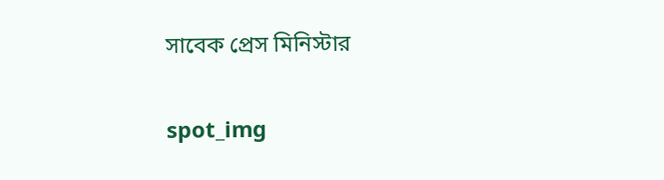সাবেক প্রেস মিনিস্টার

spot_img